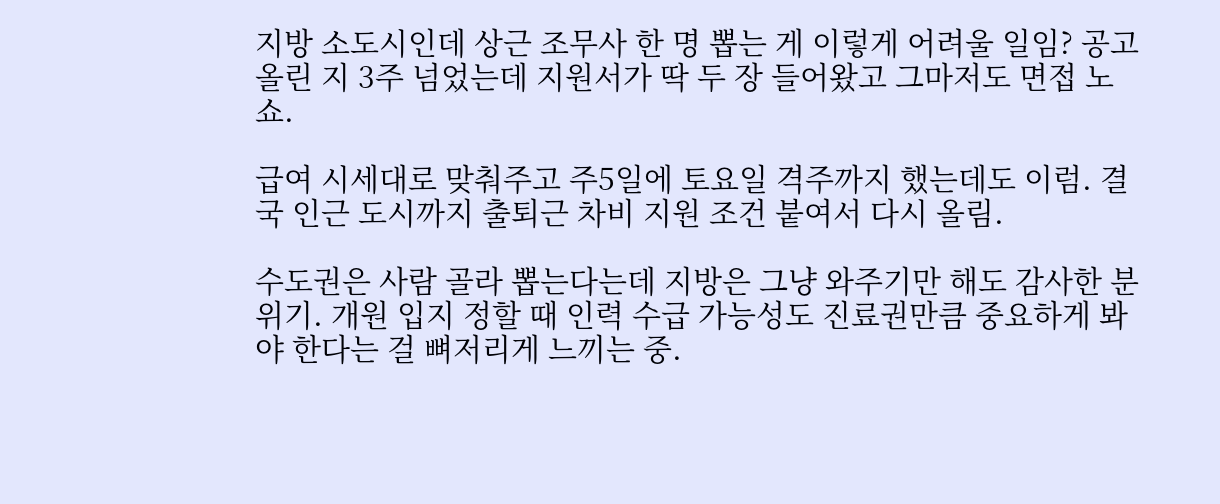지방 소도시인데 상근 조무사 한 명 뽑는 게 이렇게 어려울 일임? 공고 올린 지 3주 넘었는데 지원서가 딱 두 장 들어왔고 그마저도 면접 노쇼.

급여 시세대로 맞춰주고 주5일에 토요일 격주까지 했는데도 이럼. 결국 인근 도시까지 출퇴근 차비 지원 조건 붙여서 다시 올림.

수도권은 사람 골라 뽑는다는데 지방은 그냥 와주기만 해도 감사한 분위기. 개원 입지 정할 때 인력 수급 가능성도 진료권만큼 중요하게 봐야 한다는 걸 뼈저리게 느끼는 중.